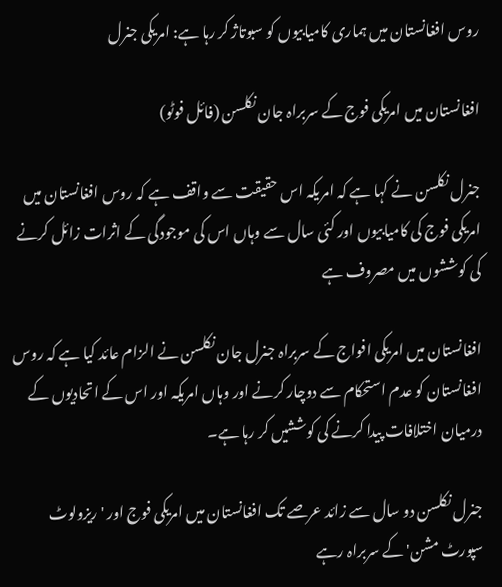روس افغانستان میں ہماری کامیابیوں کو سبوتاژ کر رہا ہے: امریکی جنرل

افغانستان میں امریکی فوج کے سربراہ جان نکلسن (فائل فوٹو)

جنرل نکلسن نے کہا ہے کہ امریکہ اس حقیقت سے واقف ہے کہ روس افغانستان میں امریکی فوج کی کامیابیوں اور کئی سال سے وہاں اس کی موجودگی کے اثرات زائل کرنے کی کوششوں میں مصروف ہے

افغانستان میں امریکی افواج کے سربراہ جنرل جان نکلسن نے الزام عائد کیا ہے کہ روس افغانستان کو عدم استحکام سے دوچار کرنے اور وہاں امریکہ اور اس کے اتحادیوں کے درمیان اختلافات پیدا کرنے کی کوششیں کر رہا ہے۔

جنرل نکلسن دو سال سے زائد عرصے تک افغانستان میں امریکی فوج اور 'ریزولوٹ سپورٹ مشن' کے سربراہ رہے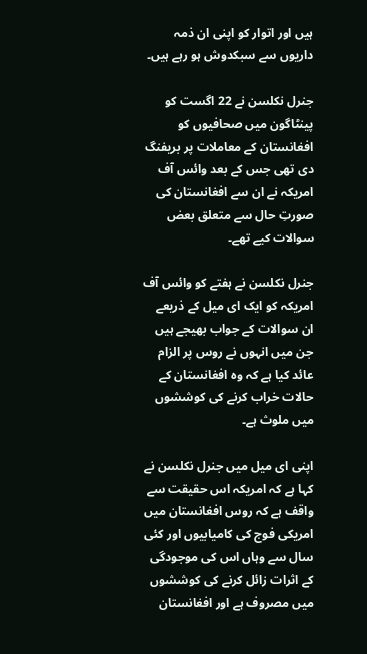ہیں اور اتوار کو اپنی ان ذمہ داریوں سے سبکدوش ہو رہے ہیں۔

جنرل نکلسن نے 22 اگست کو پینٹاگون میں صحافیوں کو افغانستان کے معاملات پر بریفنگ دی تھی جس کے بعد وائس آف امریکہ نے ان سے افغانستان کی صورتِ حال سے متعلق بعض سوالات کیے تھے۔

جنرل نکلسن نے ہفتے کو وائس آف امریکہ کو ایک ای میل کے ذریعے ان سوالات کے جواب بھیجے ہیں جن میں انہوں نے روس پر الزام عائد کیا ہے کہ وہ افغانستان کے حالات خراب کرنے کی کوششوں میں ملوث ہے۔

اپنی ای میل میں جنرل نکلسن نے کہا ہے کہ امریکہ اس حقیقت سے واقف ہے کہ روس افغانستان میں امریکی فوج کی کامیابیوں اور کئی سال سے وہاں اس کی موجودگی کے اثرات زائل کرنے کی کوششوں میں مصروف ہے اور افغانستان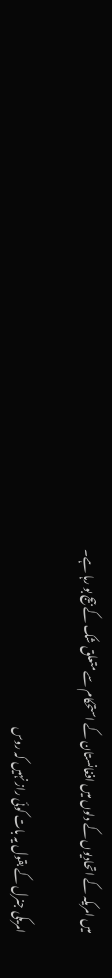میں امریکہ کے اتحادیوں کے دلوں میں افغانستان کے استحکام سے متعلق شک کے بیج بو رہا ہے۔

امریکی جنرل کے بقول یہ بات کوئی راز نہیں کہ روس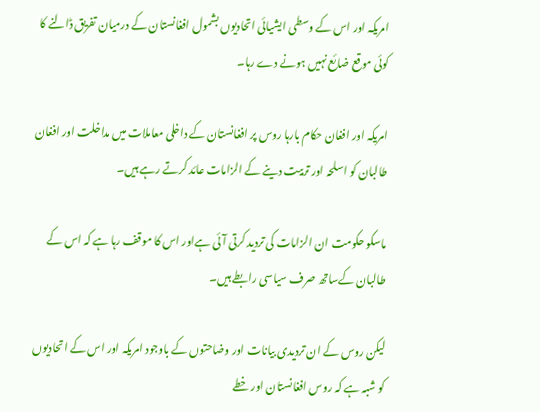امریکہ اور اس کے وسطی ایشیائی اتحادیوں بشمول افغانستان کے درمیان تفریق ڈالنے کا کوئی موقع ضائع نہیں ہونے دے رہا۔

امریکہ اور افغان حکام بارہا روس پر افغانستان کے داخلی معاملات میں مداخلت اور افغان طالبان کو اسلحہ اور تربیت دینے کے الزامات عائد کرتے رہے ہیں۔

ماسکو حکومت ان الزامات کی تردید کرتی آئی ہےاور اس کا موقف رہا ہے کہ اس کے طالبان کےساتھ صرف سیاسی رابطے ہیں۔

لیکن روس کے ان تردیدی بیانات اور وضاحتوں کے باوجود امریکہ اور اس کے اتحادیوں کو شبہ ہے کہ روس افغانستان اور خطے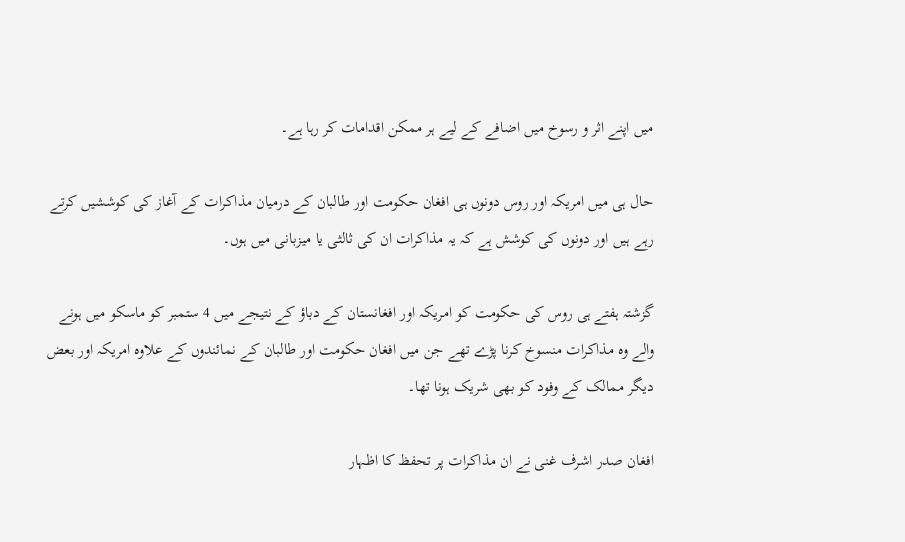میں اپنے اثر و رسوخ میں اضافے کے لیے ہر ممکن اقدامات کر رہا ہے۔

حال ہی میں امریکہ اور روس دونوں ہی افغان حکومت اور طالبان کے درمیان مذاکرات کے آغاز کی کوششیں کرتے رہے ہیں اور دونوں کی کوشش ہے کہ یہ مذاکرات ان کی ثالثی یا میزبانی میں ہوں۔

گزشتہ ہفتے ہی روس کی حکومت کو امریکہ اور افغانستان کے دباؤ کے نتیجے میں 4 ستمبر کو ماسکو میں ہونے والے وہ مذاکرات منسوخ کرنا پڑے تھے جن میں افغان حکومت اور طالبان کے نمائندوں کے علاوہ امریکہ اور بعض دیگر ممالک کے وفود کو بھی شریک ہونا تھا۔

افغان صدر اشرف غنی نے ان مذاکرات پر تحفظ کا اظہار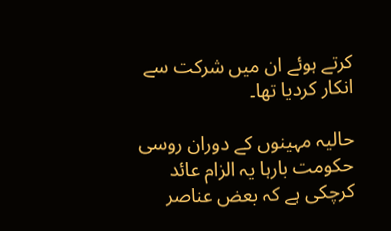کرتے ہوئے ان میں شرکت سے انکار کردیا تھا۔

حالیہ مہینوں کے دوران روسی حکومت بارہا یہ الزام عائد کرچکی ہے کہ بعض عناصر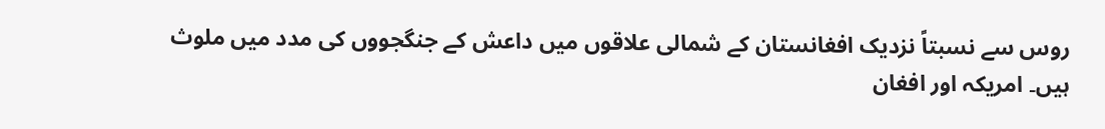روس سے نسبتاً نزدیک افغانستان کے شمالی علاقوں میں داعش کے جنگجووں کی مدد میں ملوث ہیں۔ امریکہ اور افغان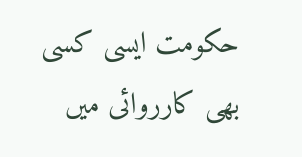حکومت ایسی کسی بھی کارروائی میں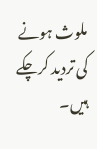ملوث ہونے کی تردید کرچکے ہیں۔